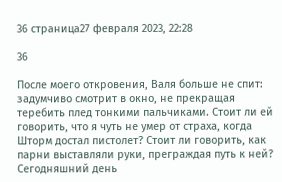36 страница27 февраля 2023, 22:28

36

После моего откровения, Валя больше не спит: задумчиво смотрит в окно, не прекращая теребить плед тонкими пальчиками. Стоит ли ей говорить, что я чуть не умер от страха, когда Шторм достал пистолет? Стоит ли говорить, как парни выставляли руки, преграждая путь к ней? Сегодняшний день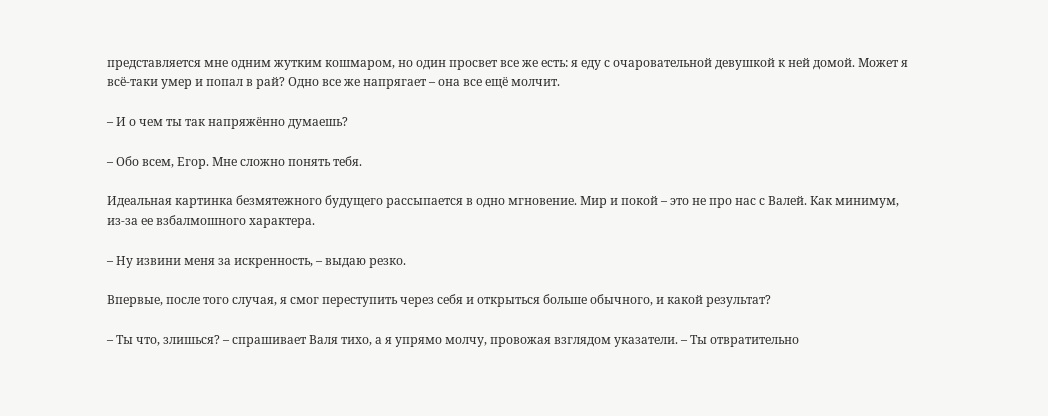представляется мне одним жутким кошмаром, но один просвет все же есть: я еду с очаровательной девушкой к ней домой. Может я всё-таки умер и попал в рай? Одно все же напрягает – она все ещё молчит.

– И о чем ты так напряжённо думаешь?

– Обо всем, Егор. Мне сложно понять тебя.

Идеальная картинка безмятежного будущего рассыпается в одно мгновение. Мир и покой – это не про нас с Валей. Как минимум, из-за ее взбалмошного характера.

– Ну извини меня за искренность, – выдаю резко.

Впервые, после того случая, я смог переступить через себя и открыться больше обычного, и какой результат?

– Ты что, злишься? – спрашивает Валя тихо, а я упрямо молчу, провожая взглядом указатели. – Ты отвратительно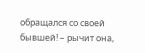обращался со своей бывшей! – рычит она,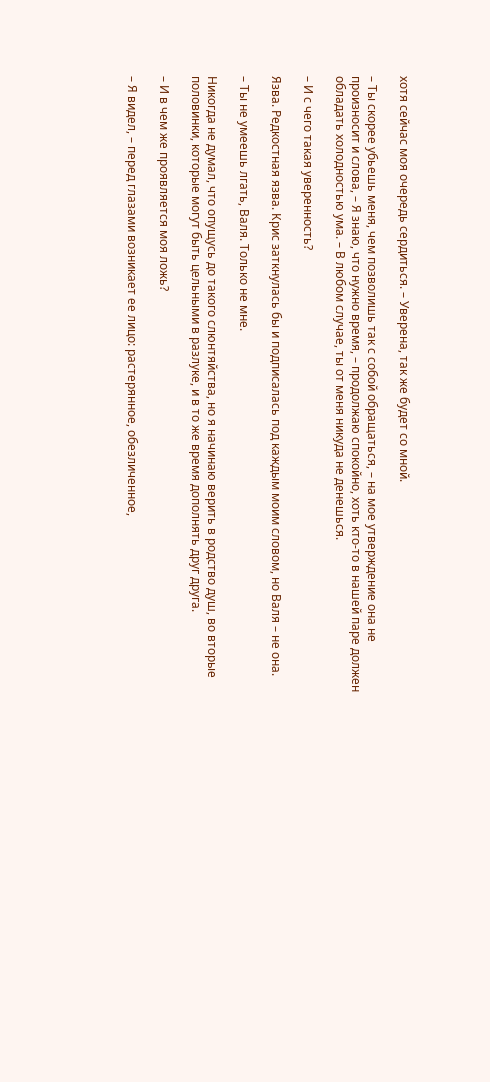хотя сейчас моя очередь сердиться. – Уверена, так же будет со мной.

– Ты скорее убьешь меня, чем позволишь так с собой обращаться, – на мое утверждение она не произносит и слова, – Я знаю, что нужно время, – продолжаю спокойно, хоть кто-то в нашей паре должен обладать холодностью ума. – В любом случае, ты от меня никуда не денешься.

– И с чего такая уверенность?

Язва. Редкостная язва. Крис заткнулась бы и подписалась под каждым моим словом, но Валя – не она.

– Ты не умеешь лгать, Валя. Только не мне.

Никогда не думал, что опущусь до такого слюнтяйства, но я начинаю верить в родство душ, во вторые половинки, которые могут быть цельными в разлуке, и в то же время дополнять друг друга.

– И в чем же проявляется моя ложь?

– Я видел, – перед глазами возникает ее лицо: растерянное, обезличенное,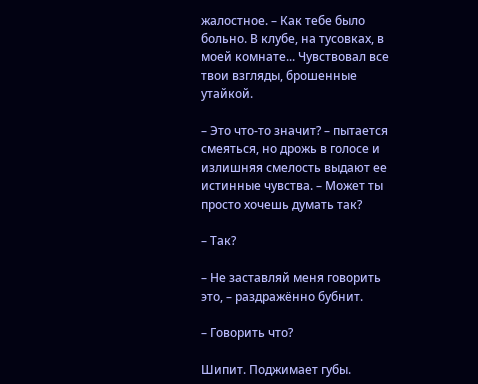жалостное. – Как тебе было больно. В клубе, на тусовках, в моей комнате... Чувствовал все твои взгляды, брошенные утайкой.

– Это что-то значит? – пытается смеяться, но дрожь в голосе и излишняя смелость выдают ее истинные чувства. – Может ты просто хочешь думать так?

– Так?

– Не заставляй меня говорить это, – раздражённо бубнит.

– Говорить что?

Шипит. Поджимает губы.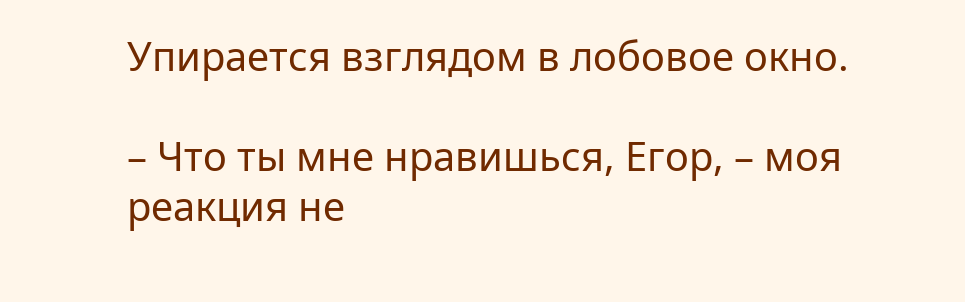Упирается взглядом в лобовое окно.

– Что ты мне нравишься, Егор, – моя реакция не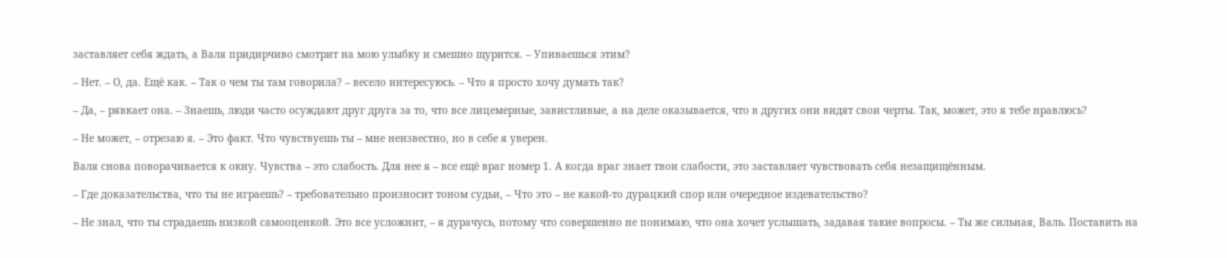заставляет себя ждать, а Валя придирчиво смотрит на мою улыбку и смешно щурится. – Упиваешься этим?

– Нет. – О, да. Ещё как. – Так о чем ты там говорила? – весело интересуюсь. – Что я просто хочу думать так?

– Да, – рявкает она. – Знаешь, люди часто осуждают друг друга за то, что все лицемерные, завистливые, а на деле оказывается, что в других они видят свои черты. Так, может, это я тебе нравлюсь?

– Не может, – отрезаю я. – Это факт. Что чувствуешь ты – мне неизвестно, но в себе я уверен.

Валя снова поворачивается к окну. Чувства – это слабость. Для нее я – все ещё враг номер 1. А когда враг знает твои слабости, это заставляет чувствовать себя незащищённым.

– Где доказательства, что ты не играешь? – требовательно произносит тоном судьи, – Что это – не какой-то дурацкий спор или очередное издевательство?

– Не знал, что ты страдаешь низкой самооценкой. Это все усложнит, – я дурачусь, потому что совершенно не понимаю, что она хочет услышать, задавая такие вопросы. – Ты же сильная, Валь. Поставить на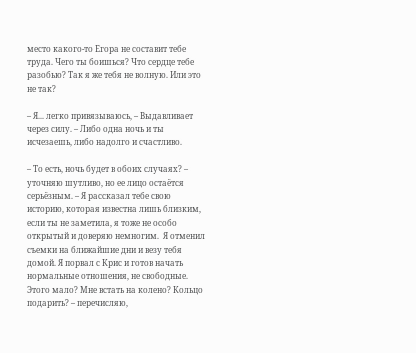место какого-то Егора не составит тебе труда. Чего ты боишься? Что сердце тебе разобью? Так я же тебя не волную. Или это не так?

– Я... легко привязываюсь, – Выдавливает через силу. – Либо одна ночь и ты исчезаешь, либо надолго и счастливо.

– То есть, ночь будет в обоих случаях? – уточняю шутливо, но ее лицо остаётся серьёзным. – Я рассказал тебе свою историю, которая известна лишь близким, если ты не заметила, я тоже не особо открытый и доверяю немногим.  Я отменил съемки на ближайшие дни и везу тебя домой. Я порвал с Крис и готов начать нормальные отношения, не свободные. Этого мало? Мне встать на колено? Кольцо подарить? – перечисляю,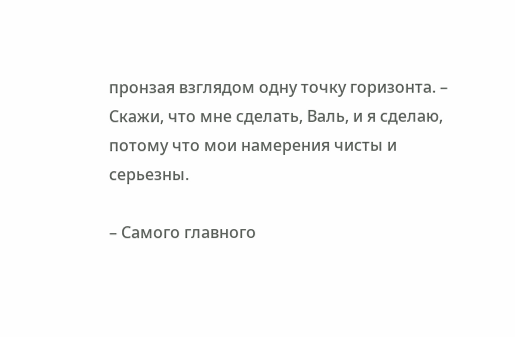пронзая взглядом одну точку горизонта. – Скажи, что мне сделать, Валь, и я сделаю, потому что мои намерения чисты и серьезны.

– Самого главного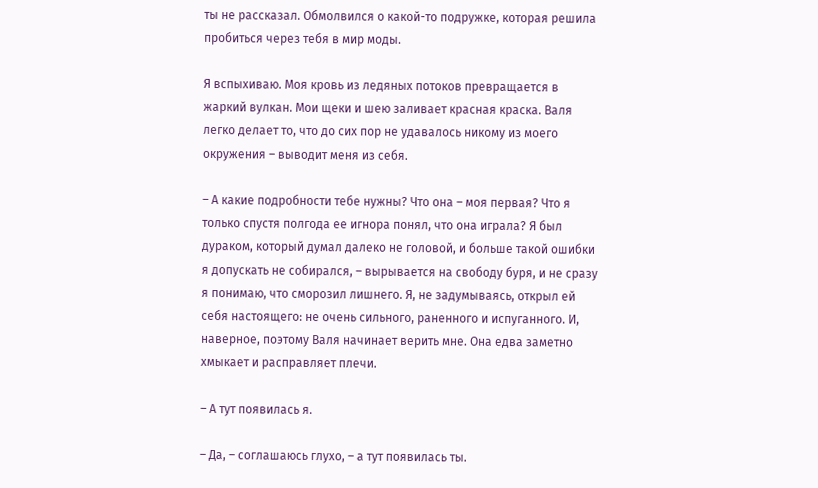ты не рассказал. Обмолвился о какой-то подружке, которая решила пробиться через тебя в мир моды.

Я вспыхиваю. Моя кровь из ледяных потоков превращается в жаркий вулкан. Мои щеки и шею заливает красная краска. Валя легко делает то, что до сих пор не удавалось никому из моего окружения – выводит меня из себя.

– А какие подробности тебе нужны? Что она – моя первая? Что я только спустя полгода ее игнора понял, что она играла? Я был дураком, который думал далеко не головой, и больше такой ошибки я допускать не собирался, – вырывается на свободу буря, и не сразу я понимаю, что сморозил лишнего. Я, не задумываясь, открыл ей себя настоящего: не очень сильного, раненного и испуганного. И, наверное, поэтому Валя начинает верить мне. Она едва заметно хмыкает и расправляет плечи.

– А тут появилась я.

– Да, – соглашаюсь глухо, – а тут появилась ты.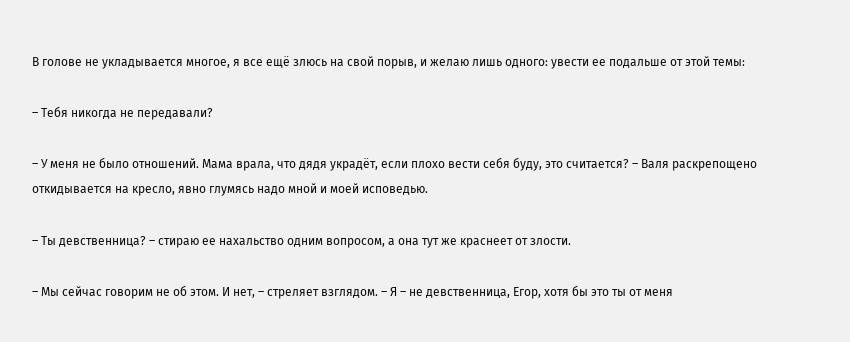В голове не укладывается многое, я все ещё злюсь на свой порыв, и желаю лишь одного: увести ее подальше от этой темы:

– Тебя никогда не передавали?

– У меня не было отношений. Мама врала, что дядя украдёт, если плохо вести себя буду, это считается? – Валя раскрепощено откидывается на кресло, явно глумясь надо мной и моей исповедью.

– Ты девственница? – стираю ее нахальство одним вопросом, а она тут же краснеет от злости.

– Мы сейчас говорим не об этом. И нет, – стреляет взглядом. – Я – не девственница, Егор, хотя бы это ты от меня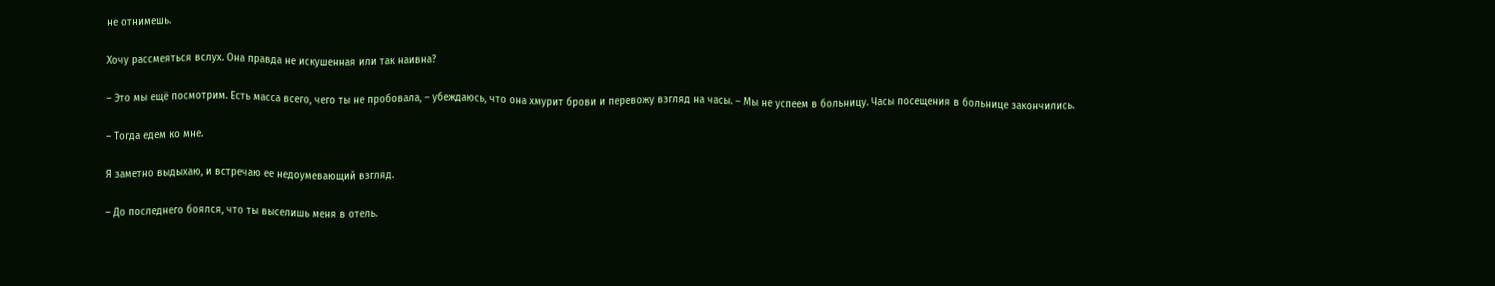не отнимешь.

Хочу рассмеяться вслух. Она правда не искушенная или так наивна?

– Это мы ещё посмотрим. Есть масса всего, чего ты не пробовала, – убеждаюсь, что она хмурит брови и перевожу взгляд на часы. – Мы не успеем в больницу. Часы посещения в больнице закончились.

– Тогда едем ко мне.

Я заметно выдыхаю, и встречаю ее недоумевающий взгляд.

– До последнего боялся, что ты выселишь меня в отель.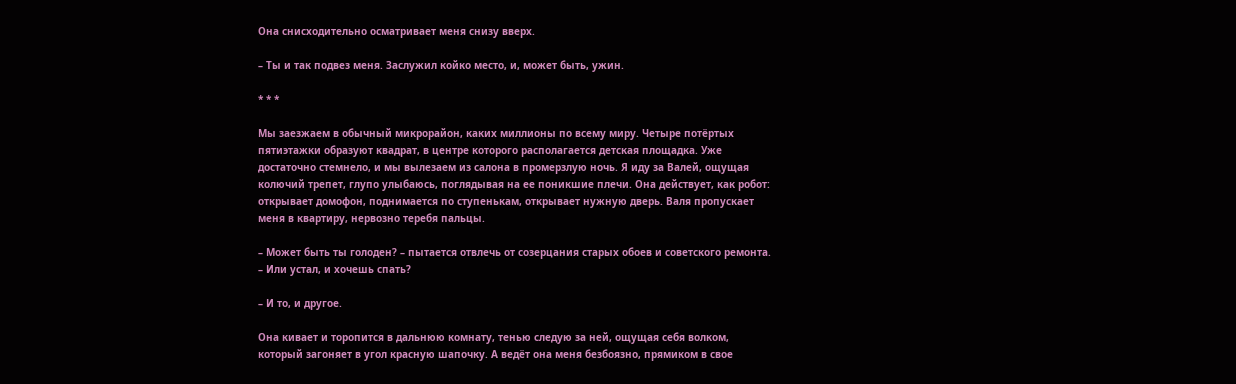Она снисходительно осматривает меня снизу вверх.

– Ты и так подвез меня. Заслужил койко место, и, может быть, ужин.

* * *

Мы заезжаем в обычный микрорайон, каких миллионы по всему миру. Четыре потёртых пятиэтажки образуют квадрат, в центре которого располагается детская площадка. Уже достаточно стемнело, и мы вылезаем из салона в промерзлую ночь. Я иду за Валей, ощущая колючий трепет, глупо улыбаюсь, поглядывая на ее поникшие плечи. Она действует, как робот: открывает домофон, поднимается по ступенькам, открывает нужную дверь. Валя пропускает меня в квартиру, нервозно теребя пальцы.

– Может быть ты голоден? – пытается отвлечь от созерцания старых обоев и советского ремонта. – Или устал, и хочешь спать?

– И то, и другое.

Она кивает и торопится в дальнюю комнату, тенью следую за ней, ощущая себя волком, который загоняет в угол красную шапочку. А ведёт она меня безбоязно, прямиком в свое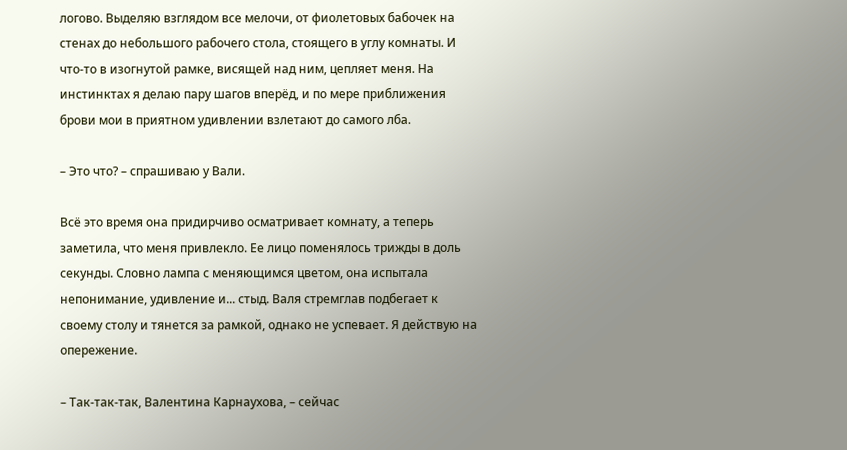логово. Выделяю взглядом все мелочи, от фиолетовых бабочек на стенах до небольшого рабочего стола, стоящего в углу комнаты. И что-то в изогнутой рамке, висящей над ним, цепляет меня. На инстинктах я делаю пару шагов вперёд, и по мере приближения брови мои в приятном удивлении взлетают до самого лба.

– Это что? – спрашиваю у Вали.

Всё это время она придирчиво осматривает комнату, а теперь заметила, что меня привлекло. Ее лицо поменялось трижды в доль секунды. Словно лампа с меняющимся цветом, она испытала непонимание, удивление и... стыд. Валя стремглав подбегает к своему столу и тянется за рамкой, однако не успевает. Я действую на опережение.

– Так-так-так, Валентина Карнаухова, – сейчас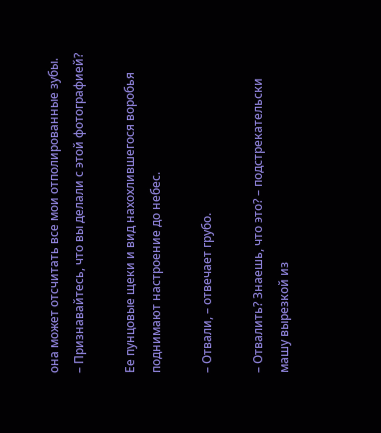она может отсчитать все мои отполированные зубы. – Признавайтесь, что вы делали с этой фотографией?

Ее пунцовые щеки и вид нахохлившегося воробья поднимают настроение до небес.

– Отвали, – отвечает грубо.

– Отвалить? Знаешь, что это? – подстрекательски машу вырезкой из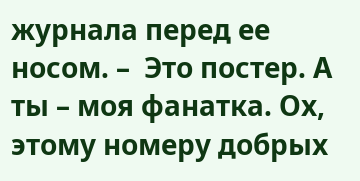журнала перед ее носом. –  Это постер. А ты – моя фанатка. Ох, этому номеру добрых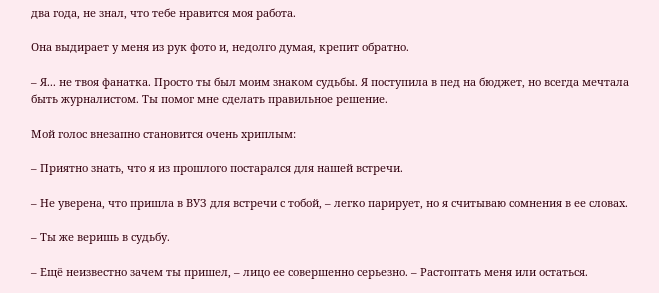два года, не знал, что тебе нравится моя работа.

Она выдирает у меня из рук фото и, недолго думая, крепит обратно.

– Я... не твоя фанатка. Просто ты был моим знаком судьбы. Я поступила в пед на бюджет, но всегда мечтала быть журналистом. Ты помог мне сделать правильное решение.

Мой голос внезапно становится очень хриплым:

– Приятно знать, что я из прошлого постарался для нашей встречи.

– Не уверена, что пришла в ВУЗ для встречи с тобой, – легко парирует, но я считываю сомнения в ее словах.

– Ты же веришь в судьбу.

– Ещё неизвестно зачем ты пришел, – лицо ее совершенно серьезно. – Растоптать меня или остаться.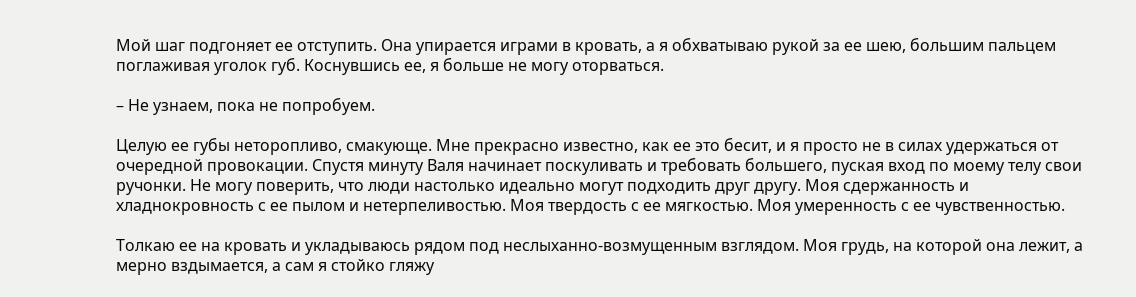Мой шаг подгоняет ее отступить. Она упирается играми в кровать, а я обхватываю рукой за ее шею, большим пальцем поглаживая уголок губ. Коснувшись ее, я больше не могу оторваться.

– Не узнаем, пока не попробуем.

Целую ее губы неторопливо, смакующе. Мне прекрасно известно, как ее это бесит, и я просто не в силах удержаться от очередной провокации. Спустя минуту Валя начинает поскуливать и требовать большего, пуская вход по моему телу свои ручонки. Не могу поверить, что люди настолько идеально могут подходить друг другу. Моя сдержанность и хладнокровность с ее пылом и нетерпеливостью. Моя твердость с ее мягкостью. Моя умеренность с ее чувственностью.

Толкаю ее на кровать и укладываюсь рядом под неслыханно-возмущенным взглядом. Моя грудь, на которой она лежит, а мерно вздымается, а сам я стойко гляжу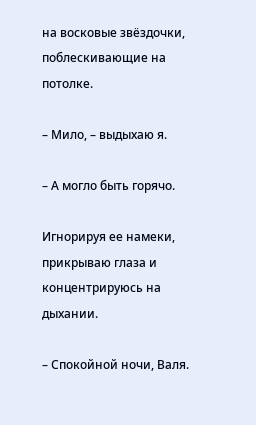на восковые звёздочки, поблескивающие на потолке.

– Мило, – выдыхаю я.

– А могло быть горячо.

Игнорируя ее намеки, прикрываю глаза и концентрируюсь на дыхании.

– Спокойной ночи, Валя.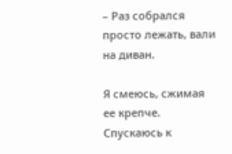– Раз собрался просто лежать, вали на диван.

Я смеюсь, сжимая ее крепче. Спускаюсь к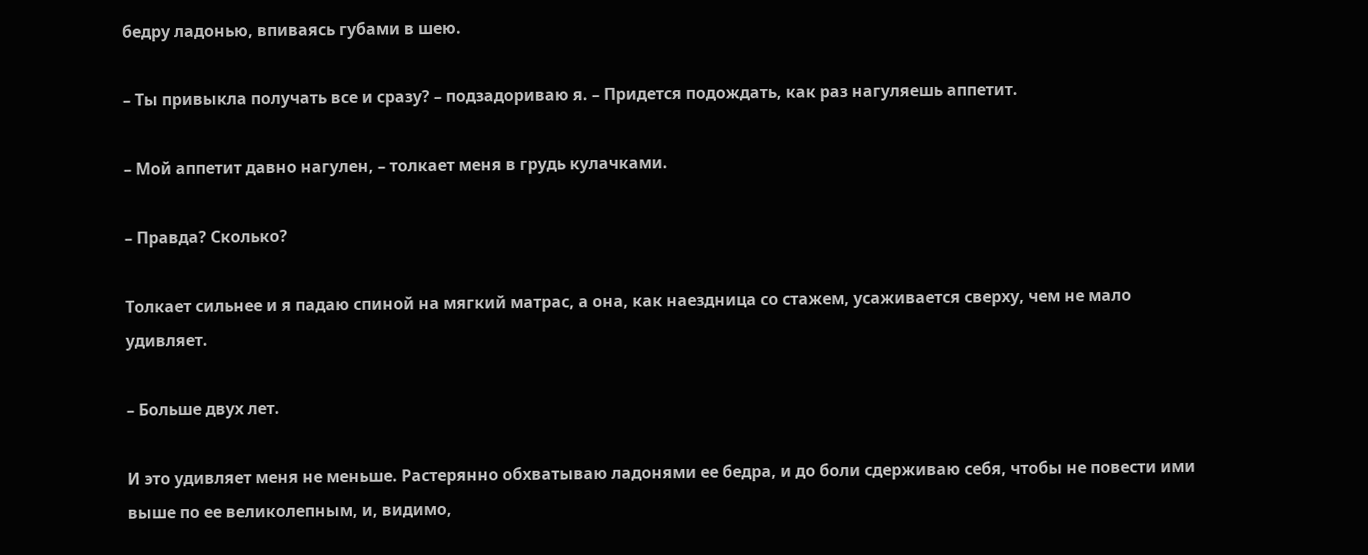бедру ладонью, впиваясь губами в шею.

– Ты привыкла получать все и сразу? – подзадориваю я. – Придется подождать, как раз нагуляешь аппетит.

– Мой аппетит давно нагулен, – толкает меня в грудь кулачками.

– Правда? Сколько?

Толкает сильнее и я падаю спиной на мягкий матрас, а она, как наездница со стажем, усаживается сверху, чем не мало удивляет.

– Больше двух лет.

И это удивляет меня не меньше. Растерянно обхватываю ладонями ее бедра, и до боли сдерживаю себя, чтобы не повести ими выше по ее великолепным, и, видимо,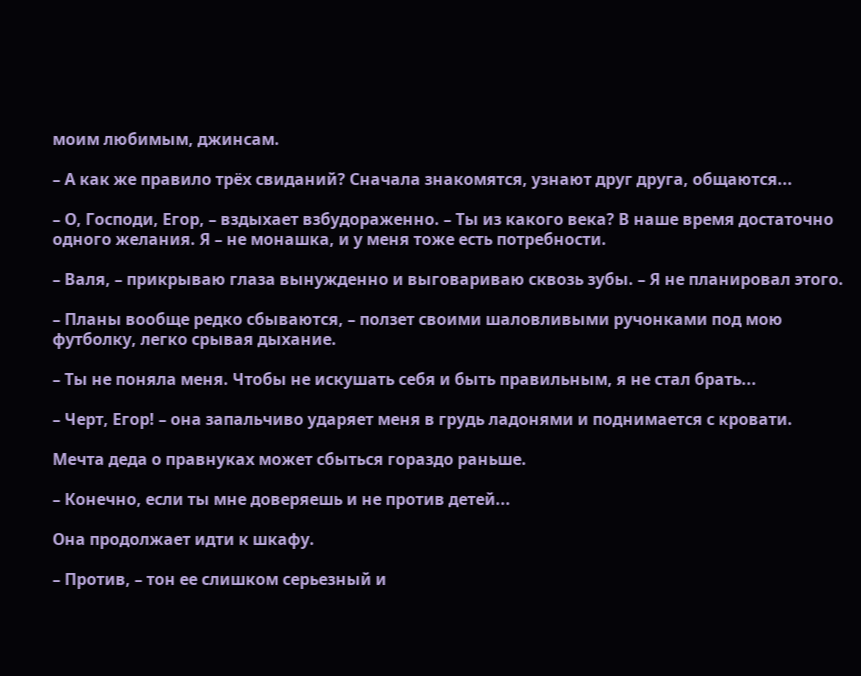моим любимым, джинсам.

– А как же правило трёх свиданий? Сначала знакомятся, узнают друг друга, общаются...

– О, Господи, Егор, – вздыхает взбудораженно. – Ты из какого века? В наше время достаточно одного желания. Я – не монашка, и у меня тоже есть потребности.

– Валя, – прикрываю глаза вынужденно и выговариваю сквозь зубы. – Я не планировал этого.

– Планы вообще редко сбываются, – ползет своими шаловливыми ручонками под мою футболку, легко срывая дыхание.

– Ты не поняла меня. Чтобы не искушать себя и быть правильным, я не стал брать...

– Черт, Егор! – она запальчиво ударяет меня в грудь ладонями и поднимается с кровати.

Мечта деда о правнуках может сбыться гораздо раньше.

– Конечно, если ты мне доверяешь и не против детей...

Она продолжает идти к шкафу.

– Против, – тон ее слишком серьезный и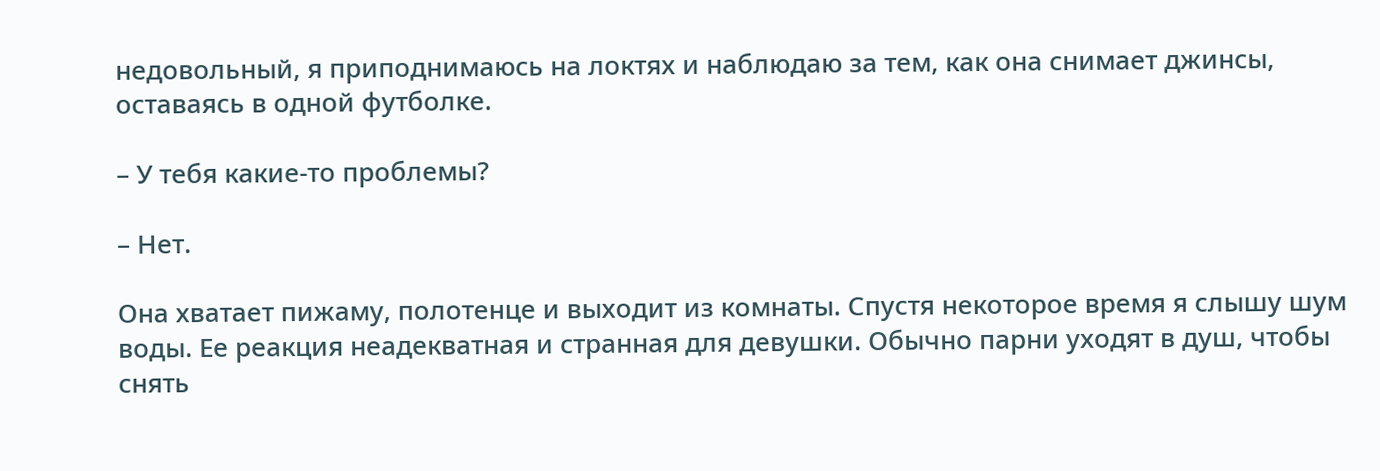недовольный, я приподнимаюсь на локтях и наблюдаю за тем, как она снимает джинсы, оставаясь в одной футболке.

– У тебя какие-то проблемы?

– Нет.

Она хватает пижаму, полотенце и выходит из комнаты. Спустя некоторое время я слышу шум воды. Ее реакция неадекватная и странная для девушки. Обычно парни уходят в душ, чтобы снять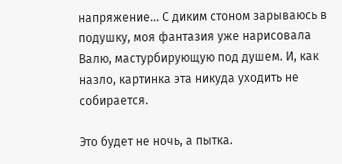напряжение... С диким стоном зарываюсь в подушку, моя фантазия уже нарисовала Валю, мастурбирующую под душем. И, как назло, картинка эта никуда уходить не собирается.

Это будет не ночь, а пытка.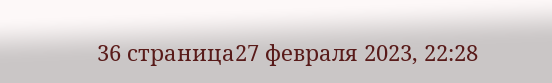36 страница27 февраля 2023, 22:28